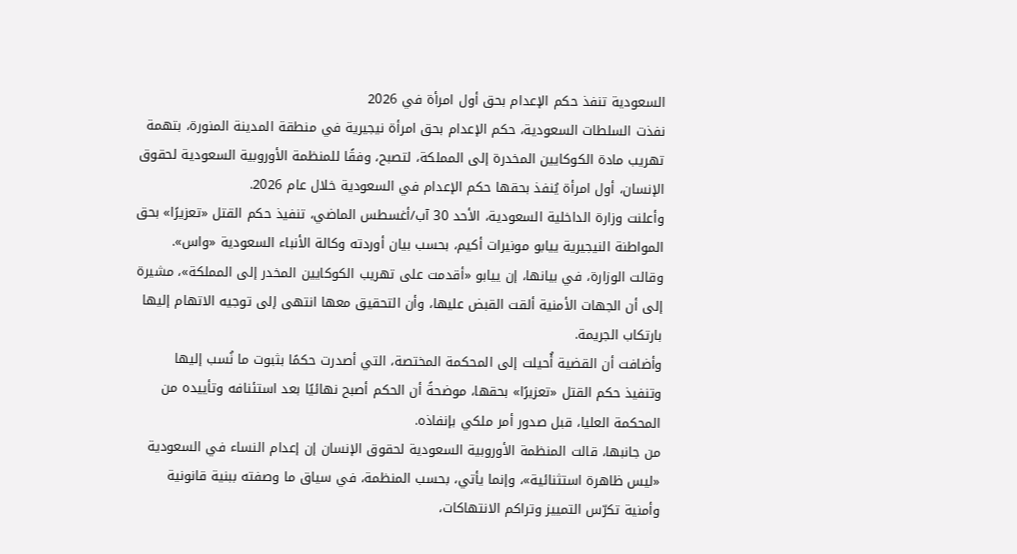السعودية تنفذ حكم الإعدام بحق أول امرأة في 2026
نفذت السلطات السعودية، حكم الإعدام بحق امرأة نيجيرية في منطقة المدينة المنورة، بتهمة تهريب مادة الكوكايين المخدرة إلى المملكة، لتصبح، وفقًا للمنظمة الأوروبية السعودية لحقوق الإنسان، أول امرأة يُنفذ بحقها حكم الإعدام في السعودية خلال عام 2026.
وأعلنت وزارة الداخلية السعودية، الأحد 30 آب/أغسطس الماضي، تنفيذ حكم القتل «تعزيرًا» بحق المواطنة النيجيرية ييابو مونيرات أكيم، بحسب بيان أوردته وكالة الأنباء السعودية «واس».
وقالت الوزارة، في بيانها، إن ييابو «أقدمت على تهريب الكوكايين المخدر إلى المملكة»، مشيرة إلى أن الجهات الأمنية ألقت القبض عليها، وأن التحقيق معها انتهى إلى توجيه الاتهام إليها بارتكاب الجريمة.
وأضافت أن القضية أُحيلت إلى المحكمة المختصة، التي أصدرت حكمًا بثبوت ما نُسب إليها وتنفيذ حكم القتل «تعزيرًا» بحقها، موضحةً أن الحكم أصبح نهائيًا بعد استئنافه وتأييده من المحكمة العليا، قبل صدور أمر ملكي بإنفاذه.
من جانبها، قالت المنظمة الأوروبية السعودية لحقوق الإنسان إن إعدام النساء في السعودية «ليس ظاهرة استثنائية»، وإنما يأتي، بحسب المنظمة، في سياق ما وصفته ببنية قانونية وأمنية تكرّس التمييز وتراكم الانتهاكات،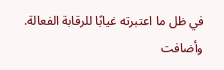في ظل ما اعتبرته غيابًا للرقابة الفعالة.
وأضافت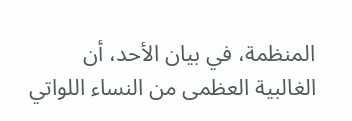المنظمة، في بيان الأحد، أن الغالبية العظمى من النساء اللواتي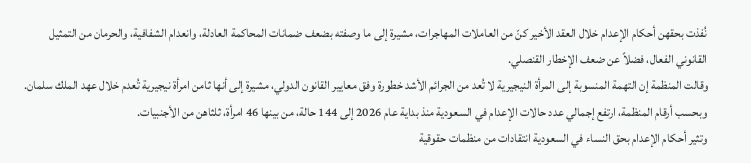نُفذت بحقهن أحكام الإعدام خلال العقد الأخير كنّ من العاملات المهاجرات، مشيرة إلى ما وصفته بضعف ضمانات المحاكمة العادلة، وانعدام الشفافية، والحرمان من التمثيل القانوني الفعال، فضلاً عن ضعف الإخطار القنصلي.
وقالت المنظمة إن التهمة المنسوبة إلى المرأة النيجيرية لا تُعد من الجرائم الأشد خطورة وفق معايير القانون الدولي، مشيرة إلى أنها ثامن امرأة نيجيرية تُعدم خلال عهد الملك سلمان.
وبحسب أرقام المنظمة، ارتفع إجمالي عدد حالات الإعدام في السعودية منذ بداية عام 2026 إلى 144 حالة، من بينها 46 امرأة، ثلثاهن من الأجنبيات.
وتثير أحكام الإعدام بحق النساء في السعودية انتقادات من منظمات حقوقية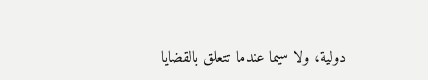دولية، ولا سيما عندما تتعلق بالقضايا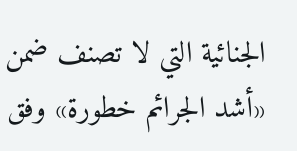الجنائية التي لا تصنف ضمن «أشد الجرائم خطورة» وفق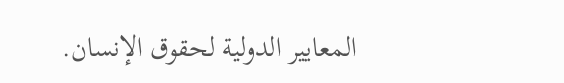المعايير الدولية لحقوق الإنسان.